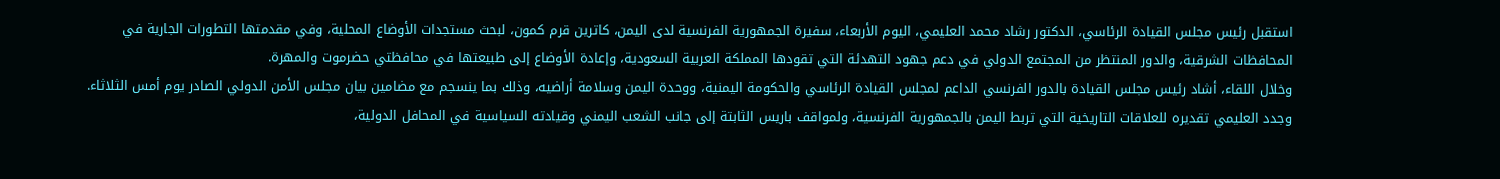استقبل رئيس مجلس القيادة الرئاسي، الدكتور رشاد محمد العليمي، اليوم الأربعاء، سفيرة الجمهورية الفرنسية لدى اليمن، كاترين قرم كمون، لبحث مستجدات الأوضاع المحلية، وفي مقدمتها التطورات الجارية في المحافظات الشرقية، والدور المنتظر من المجتمع الدولي في دعم جهود التهدئة التي تقودها المملكة العربية السعودية، وإعادة الأوضاع إلى طبيعتها في محافظتي حضرموت والمهرة.
وخلال اللقاء، أشاد رئيس مجلس القيادة بالدور الفرنسي الداعم لمجلس القيادة الرئاسي والحكومة اليمنية، ووحدة اليمن وسلامة أراضيه، وذلك بما ينسجم مع مضامين بيان مجلس الأمن الدولي الصادر يوم أمس الثلاثاء.
وجدد العليمي تقديره للعلاقات التاريخية التي تربط اليمن بالجمهورية الفرنسية، ولمواقف باريس الثابتة إلى جانب الشعب اليمني وقيادته السياسية في المحافل الدولية،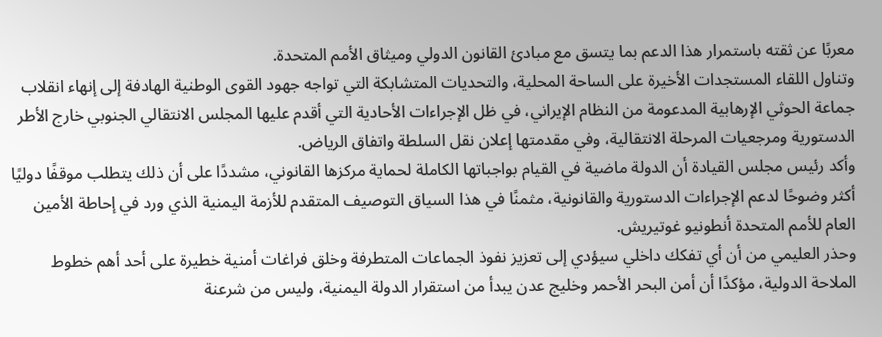معربًا عن ثقته باستمرار هذا الدعم بما يتسق مع مبادئ القانون الدولي وميثاق الأمم المتحدة.
وتناول اللقاء المستجدات الأخيرة على الساحة المحلية، والتحديات المتشابكة التي تواجه جهود القوى الوطنية الهادفة إلى إنهاء انقلاب جماعة الحوثي الإرهابية المدعومة من النظام الإيراني، في ظل الإجراءات الأحادية التي أقدم عليها المجلس الانتقالي الجنوبي خارج الأطر الدستورية ومرجعيات المرحلة الانتقالية، وفي مقدمتها إعلان نقل السلطة واتفاق الرياض.
وأكد رئيس مجلس القيادة أن الدولة ماضية في القيام بواجباتها الكاملة لحماية مركزها القانوني، مشددًا على أن ذلك يتطلب موقفًا دوليًا أكثر وضوحًا لدعم الإجراءات الدستورية والقانونية، مثمنًا في هذا السياق التوصيف المتقدم للأزمة اليمنية الذي ورد في إحاطة الأمين العام للأمم المتحدة أنطونيو غوتيريش.
وحذر العليمي من أن أي تفكك داخلي سيؤدي إلى تعزيز نفوذ الجماعات المتطرفة وخلق فراغات أمنية خطيرة على أحد أهم خطوط الملاحة الدولية، مؤكدًا أن أمن البحر الأحمر وخليج عدن يبدأ من استقرار الدولة اليمنية، وليس من شرعنة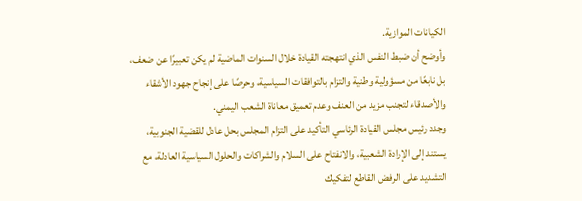الكيانات الموازية.
وأوضح أن ضبط النفس الذي انتهجته القيادة خلال السنوات الماضية لم يكن تعبيرًا عن ضعف، بل نابعًا من مسؤولية وطنية والتزام بالتوافقات السياسية، وحرصًا على إنجاح جهود الأشقاء والأصدقاء لتجنب مزيد من العنف وعدم تعميق معاناة الشعب اليمني.
وجدد رئيس مجلس القيادة الرئاسي التأكيد على التزام المجلس بحل عادل للقضية الجنوبية، يستند إلى الإرادة الشعبية، والانفتاح على السلام والشراكات والحلول السياسية العادلة، مع التشديد على الرفض القاطع لتفكيك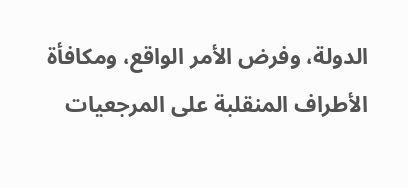الدولة، وفرض الأمر الواقع، ومكافأة الأطراف المنقلبة على المرجعيات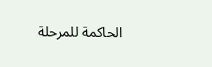الحاكمة للمرحلة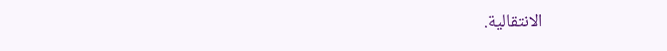الانتقالية.